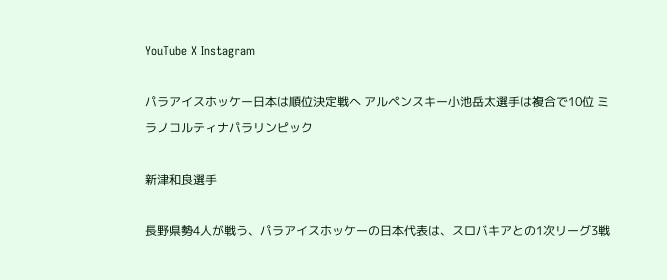YouTube X Instagram

パラアイスホッケー日本は順位決定戦へ アルペンスキー小池岳太選手は複合で10位 ミラノコルティナパラリンピック

新津和良選手

長野県勢4人が戦う、パラアイスホッケーの日本代表は、スロバキアとの1次リーグ3戦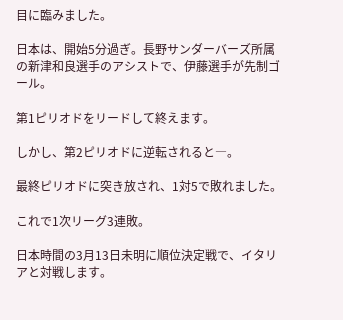目に臨みました。

日本は、開始5分過ぎ。長野サンダーバーズ所属の新津和良選手のアシストで、伊藤選手が先制ゴール。

第1ピリオドをリードして終えます。

しかし、第2ピリオドに逆転されると―。

最終ピリオドに突き放され、1対5で敗れました。

これで1次リーグ3連敗。

日本時間の3月13日未明に順位決定戦で、イタリアと対戦します。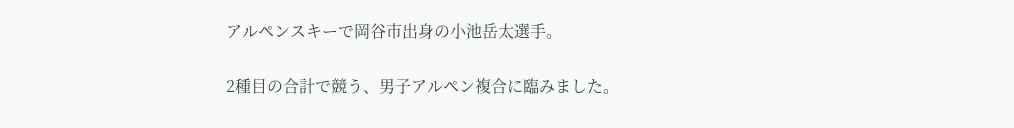アルペンスキーで岡谷市出身の小池岳太選手。

2種目の合計で競う、男子アルペン複合に臨みました。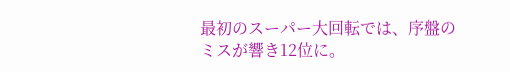最初のスーパー大回転では、序盤のミスが響き12位に。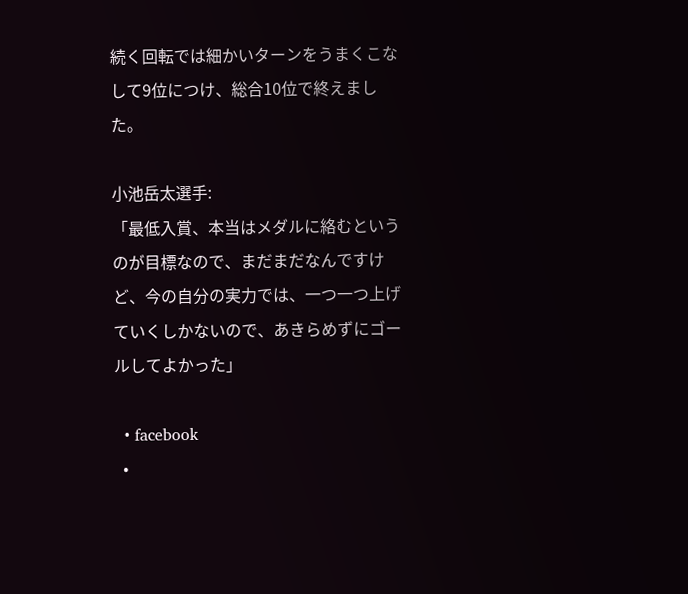続く回転では細かいターンをうまくこなして9位につけ、総合10位で終えました。

小池岳太選手:
「最低入賞、本当はメダルに絡むというのが目標なので、まだまだなんですけど、今の自分の実力では、一つ一つ上げていくしかないので、あきらめずにゴールしてよかった」

  • facebook
  •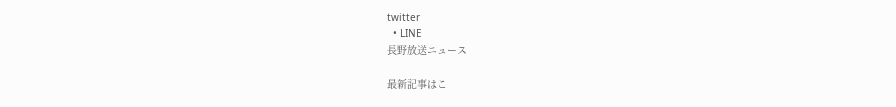twitter
  • LINE
長野放送ニュース

最新記事はこ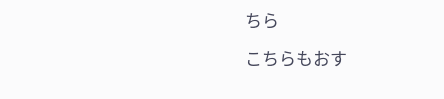ちら

こちらもおす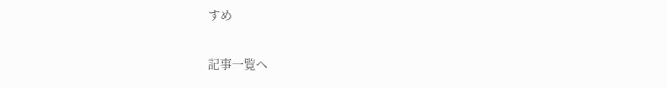すめ

記事一覧へ